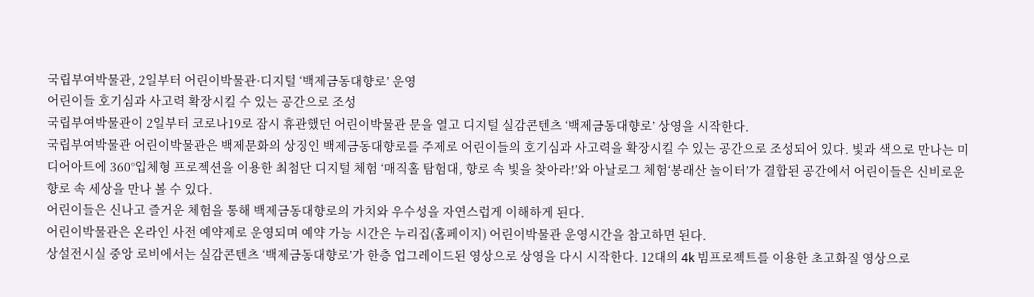국립부여박물관, 2일부터 어린이박물관·디지털 ‘백제금동대향로’ 운영
어린이들 호기심과 사고력 확장시킬 수 있는 공간으로 조성
국립부여박물관이 2일부터 코로나19로 잠시 휴관했던 어린이박물관 문을 열고 디지털 실감콘텐츠 ‘백제금동대향로’ 상영을 시작한다.
국립부여박물관 어린이박물관은 백제문화의 상징인 백제금동대향로를 주제로 어린이들의 호기심과 사고력을 확장시킬 수 있는 공간으로 조성되어 있다. 빛과 색으로 만나는 미디어아트에 360°입체형 프로젝션을 이용한 최첨단 디지털 체험 ‘매직홀 탐험대, 향로 속 빛을 찾아라!’와 아날로그 체험‘봉래산 놀이터’가 결합된 공간에서 어린이들은 신비로운 향로 속 세상을 만나 볼 수 있다.
어린이들은 신나고 즐거운 체험을 통해 백제금동대향로의 가치와 우수성을 자연스럽게 이해하게 된다.
어린이박물관은 온라인 사전 예약제로 운영되며 예약 가능 시간은 누리집(홈페이지) 어린이박물관 운영시간을 참고하면 된다.
상설전시실 중앙 로비에서는 실감콘텐츠 ‘백제금동대향로’가 한층 업그레이드된 영상으로 상영을 다시 시작한다. 12대의 4k 빔프로젝트를 이용한 초고화질 영상으로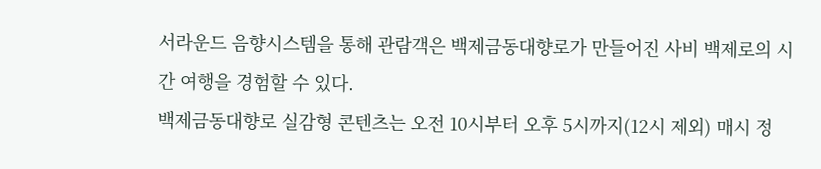서라운드 음향시스템을 통해 관람객은 백제금동대향로가 만들어진 사비 백제로의 시간 여행을 경험할 수 있다.
백제금동대향로 실감형 콘텐츠는 오전 10시부터 오후 5시까지(12시 제외) 매시 정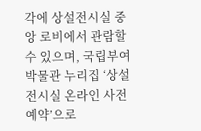각에 상설전시실 중앙 로비에서 관람할 수 있으며, 국립부여박물관 누리집 ‘상설전시실 온라인 사전예약’으로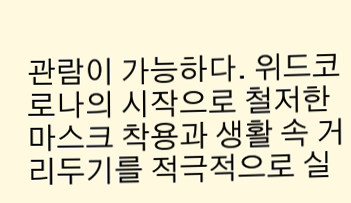관람이 가능하다. 위드코로나의 시작으로 철저한 마스크 착용과 생활 속 거리두기를 적극적으로 실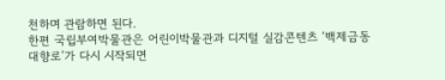천하며 관람하면 된다.
한편 국립부여박물관은 어린이박물관과 디지털 실감콘텐츠 ‘백제금동대향로’가 다시 시작되면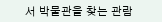서 박물관을 찾는 관람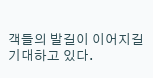객들의 발길이 이어지길 기대하고 있다.